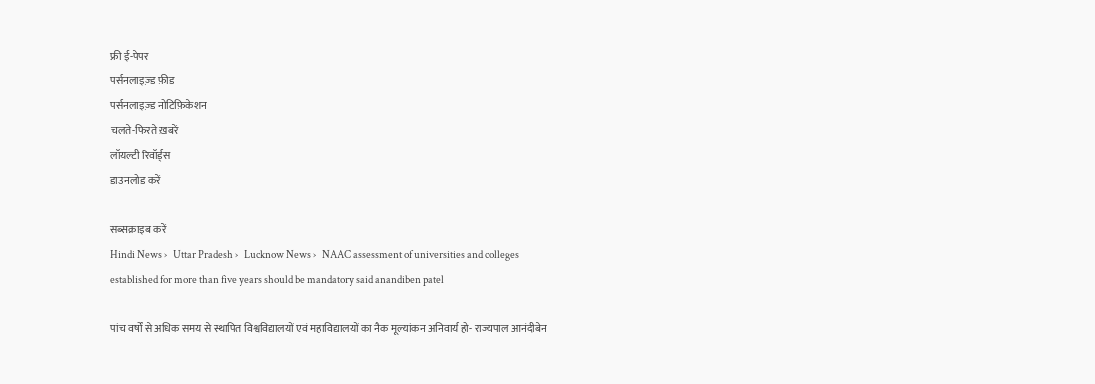फ्री ई-पेपर
पर्सनलाइज़्ड फ़ीड
पर्सनलाइज़्ड नोटिफ़िकेशन
चलते-फिरते ख़बरें
लॉयल्टी रिवॉर्ड्स
डाउनलोड करें

सब्सक्राइब करें
Hindi News ›   Uttar Pradesh ›   Lucknow News ›   NAAC assessment of universities and colleges established for more than five years should be mandatory said anandiben patel

पांच वर्षों से अधिक समय से स्थापित विश्वविद्यालयों एवं महाविद्यालयों का नैक मूल्यांकन अनिवार्य हो- राज्यपाल आनंदीबेन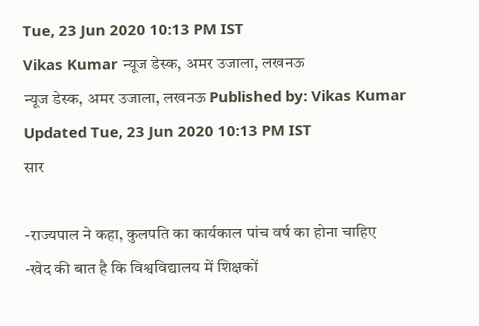Tue, 23 Jun 2020 10:13 PM IST
Vikas Kumar न्यूज डेस्क, अमर उजाला, लखनऊ
न्यूज डेस्क, अमर उजाला, लखनऊ Published by: Vikas Kumar Updated Tue, 23 Jun 2020 10:13 PM IST
सार

-राज्यपाल ने कहा, कुलपति का कार्यकाल पांच वर्ष का होना चाहिए
-खेद की बात है कि विश्वविद्यालय में शिक्षकों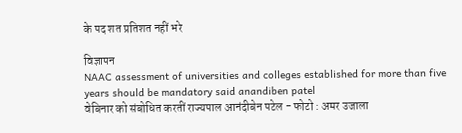के पद शत प्रतिशत नहीं भरे

विज्ञापन
NAAC assessment of universities and colleges established for more than five years should be mandatory said anandiben patel
वेबिनार को संबोधित करतीं राज्यपाल आनंदीबेन पटेल - फोटो : अमर उजाला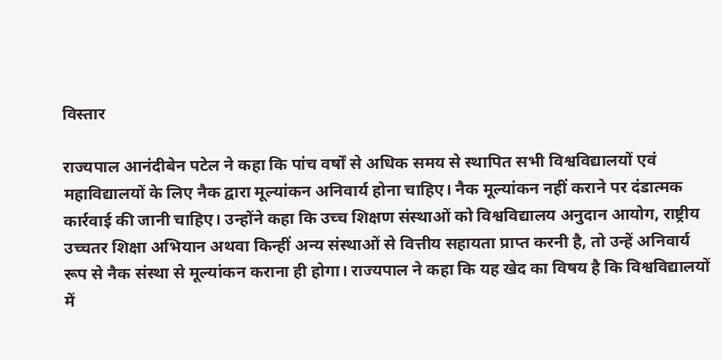विस्तार

राज्यपाल आनंदीबेन पटेल ने कहा कि पांच वर्षों से अधिक समय से स्थापित सभी विश्वविद्यालयों एवं महाविद्यालयों के लिए नैक द्वारा मूल्यांकन अनिवार्य होना चाहिए। नैक मूल्यांकन नहीं कराने पर दंडात्मक कार्रवाई की जानी चाहिए। उन्होंने कहा कि उच्च शिक्षण संस्थाओं को विश्वविद्यालय अनुदान आयोग, राष्ट्रीय उच्चतर शिक्षा अभियान अथवा किन्हीं अन्य संस्थाओं से वित्तीय सहायता प्राप्त करनी है, तो उन्हें अनिवार्य रूप से नैक संस्था से मूल्यांकन कराना ही होगा। राज्यपाल ने कहा कि यह खेद का विषय है कि विश्वविद्यालयों में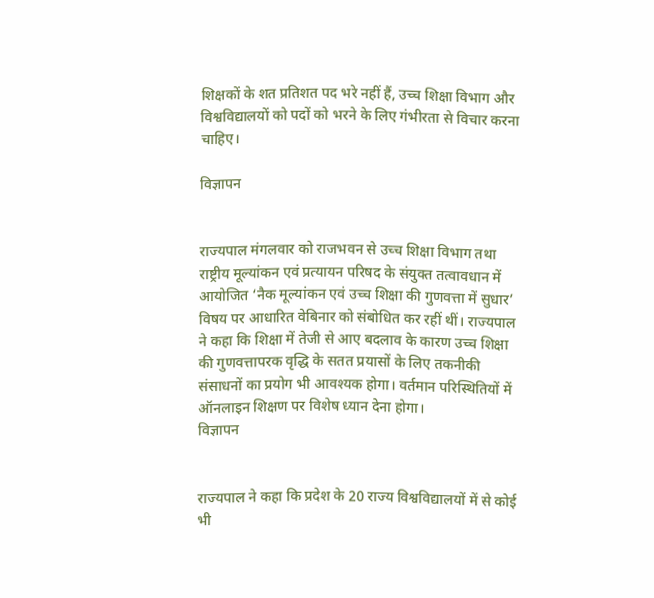शिक्षकों के शत प्रतिशत पद भरे नहीं हैं, उच्च शिक्षा विभाग और विश्वविद्यालयों को पदों को भरने के लिए गंभीरता से विचार करना चाहिए।

विज्ञापन


राज्यपाल मंगलवार को राजभवन से उच्च शिक्षा विभाग तथा राष्ट्रीय मूल्यांकन एवं प्रत्यायन परिषद के संयुक्त तत्वावधान में आयोजित ‘नैक मूल्यांकन एवं उच्च शिक्षा की गुणवत्ता में सुधार’ विषय पर आधारित वेबिनार को संबोधित कर रहीं थीं। राज्यपाल ने कहा कि शिक्षा में तेजी से आए बदलाव के कारण उच्च शिक्षा की गुणवत्तापरक वृद्धि के सतत प्रयासों के लिए तकनीकी संसाधनों का प्रयोग भी आवश्यक होगा। वर्तमान परिस्थितियों में ऑनलाइन शिक्षण पर विशेष ध्यान देना होगा।
विज्ञापन


राज्यपाल ने कहा कि प्रदेश के 20 राज्य विश्वविद्यालयों में से कोई भी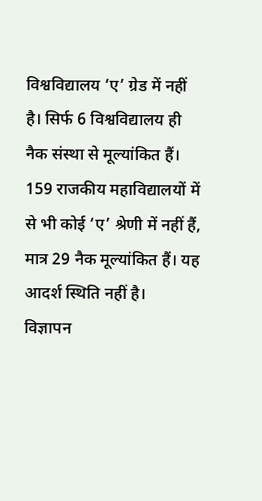विश्वविद्यालय ‘ए’ ग्रेड में नहीं है। सिर्फ 6 विश्वविद्यालय ही नैक संस्था से मूल्यांकित हैं। 159 राजकीय महाविद्यालयों में से भी कोई ‘ए’ श्रेणी में नहीं हैं, मात्र 29 नैक मूल्यांकित हैं। यह आदर्श स्थिति नहीं है।
विज्ञापन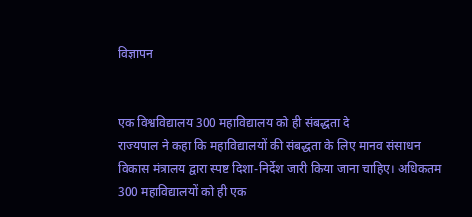विज्ञापन


एक विश्वविद्यालय 300 महाविद्यालय को ही संबद्धता दे
राज्यपाल ने कहा कि महाविद्यालयों की संबद्धता के लिए मानव संसाधन विकास मंत्रालय द्वारा स्पष्ट दिशा-निर्देश जारी किया जाना चाहिए। अधिकतम 300 महाविद्यालयों को ही एक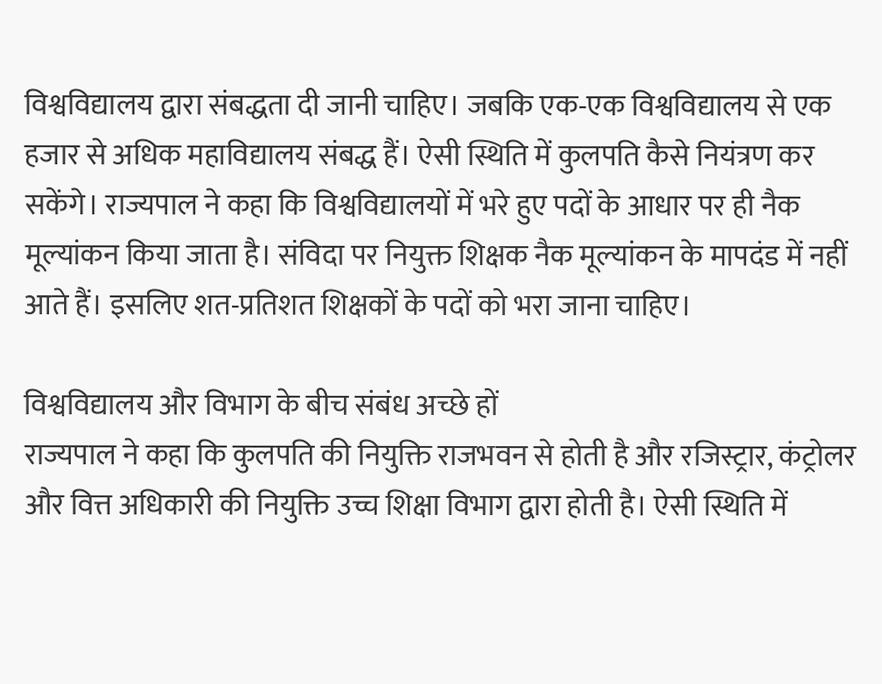विश्वविद्यालय द्वारा संबद्धता दी जानी चाहिए। जबकि एक-एक विश्वविद्यालय से एक हजार से अधिक महाविद्यालय संबद्ध हैं। ऐसी स्थिति में कुलपति कैसे नियंत्रण कर सकेंगे। राज्यपाल ने कहा कि विश्वविद्यालयों में भरे हुए पदों के आधार पर ही नैक मूल्यांकन किया जाता है। संविदा पर नियुक्त शिक्षक नैक मूल्यांकन के मापदंड में नहीं आते हैं। इसलिए शत-प्रतिशत शिक्षकों के पदों को भरा जाना चाहिए।

विश्वविद्यालय और विभाग के बीच संबंध अच्छे हों
राज्यपाल ने कहा कि कुलपति की नियुक्ति राजभवन से होती है और रजिस्ट्रार, कंट्रोलर और वित्त अधिकारी की नियुक्ति उच्च शिक्षा विभाग द्वारा होती है। ऐसी स्थिति में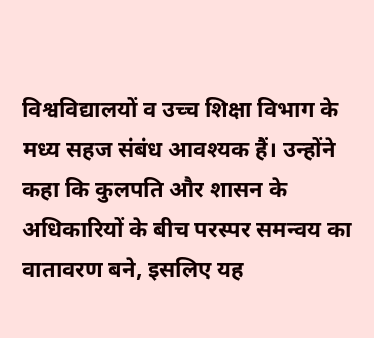विश्वविद्यालयों व उच्च शिक्षा विभाग के मध्य सहज संबंध आवश्यक हैं। उन्होंने कहा कि कुलपति और शासन के अधिकारियों के बीच परस्पर समन्वय का वातावरण बने, इसलिए यह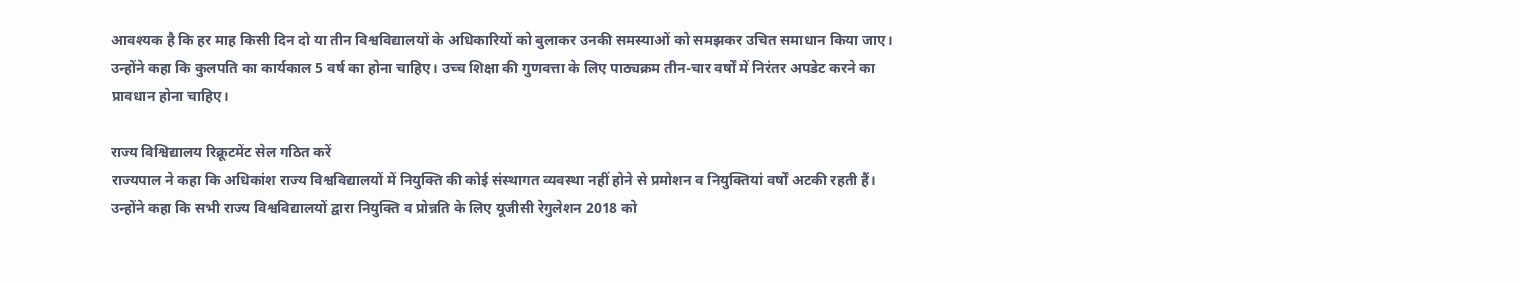आवश्यक है कि हर माह किसी दिन दो या तीन विश्वविद्यालयों के अधिकारियों को बुलाकर उनकी समस्याओं को समझकर उचित समाधान किया जाए। उन्होंने कहा कि कुलपति का कार्यकाल 5 वर्ष का होना चाहिए। उच्च शिक्षा की गुणवत्ता के लिए पाठ्यक्रम तीन-चार वर्षों में निरंतर अपडेट करने का प्रावधान होना चाहिए।

राज्य विश्विद्यालय रिक्रूटमेंट सेल गठित करें
राज्यपाल ने कहा कि अधिकांश राज्य विश्वविद्यालयों में नियुक्ति की कोई संस्थागत व्यवस्था नहीं होने से प्रमोशन व नियुक्तियां वर्षों अटकी रहती हैं। उन्होंने कहा कि सभी राज्य विश्वविद्यालयों द्वारा नियुक्ति व प्रोन्नति के लिए यूजीसी रेगुलेशन 2018 को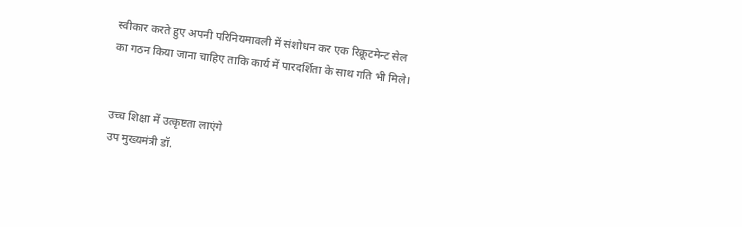स्वीकार करते हुए अपनी परिनियमावली में संशोधन कर एक रिक्रूटमेन्ट सेल का गठन किया जाना चाहिए ताकि कार्य में पारदर्शिता के साथ गति भी मिले।


उच्च शिक्षा में उत्कृष्टता लाएंगे
उप मुख्यमंत्री डॉ.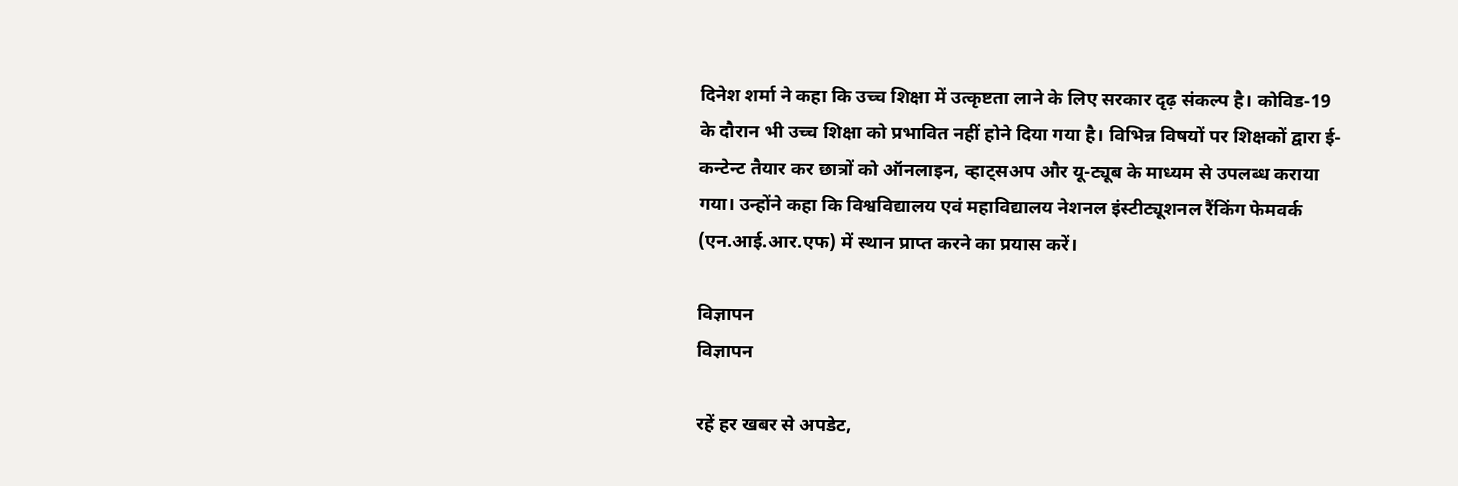दिनेश शर्मा ने कहा कि उच्च शिक्षा में उत्कृष्टता लाने के लिए सरकार दृढ़ संकल्प है। कोविड-19 के दौरान भी उच्च शिक्षा को प्रभावित नहीं होने दिया गया है। विभिन्न विषयों पर शिक्षकों द्वारा ई-कन्टेन्ट तैयार कर छात्रों को ऑनलाइन, व्हाट्सअप और यू-ट्यूब के माध्यम से उपलब्ध कराया गया। उन्होंने कहा कि विश्वविद्यालय एवं महाविद्यालय नेशनल इंस्टीट्यूशनल रैंकिंग फेमवर्क (एन.आई.आर.एफ) में स्थान प्राप्त करने का प्रयास करें।

विज्ञापन
विज्ञापन

रहें हर खबर से अपडेट,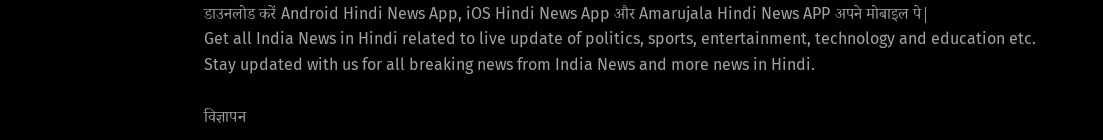डाउनलोड करें Android Hindi News App, iOS Hindi News App और Amarujala Hindi News APP अपने मोबाइल पे|
Get all India News in Hindi related to live update of politics, sports, entertainment, technology and education etc. Stay updated with us for all breaking news from India News and more news in Hindi.

विज्ञापन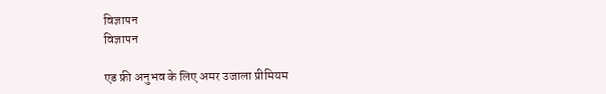विज्ञापन
विज्ञापन

एड फ्री अनुभव के लिए अमर उजाला प्रीमियम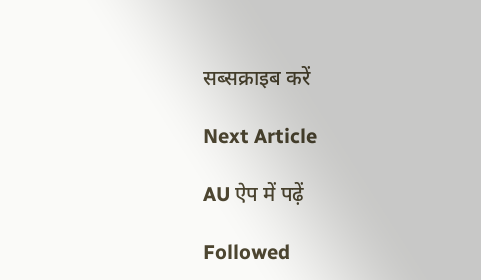सब्सक्राइब करें

Next Article

AU ऐप में पढ़ें

Followed